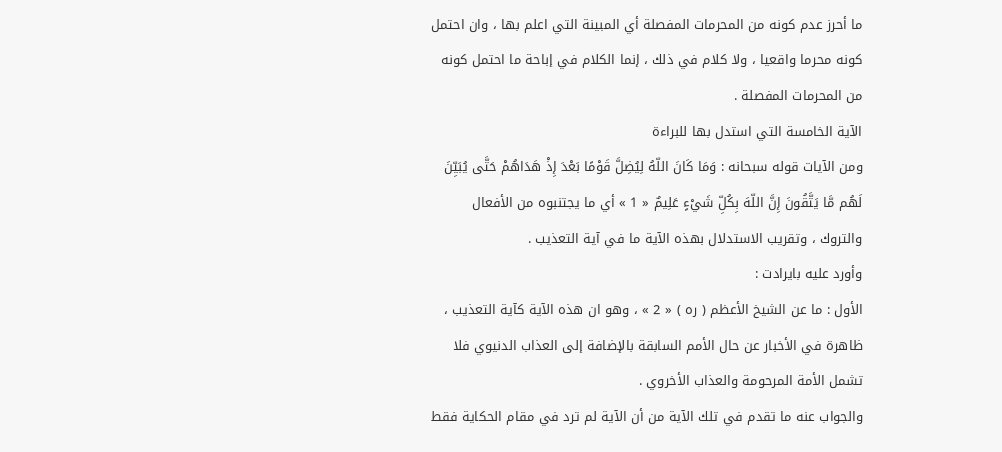ما أحرز عدم كونه من المحرمات المفصلة أي المبينة التي اعلم بها ، وان احتمل كونه محرما واقعيا ، ولا كلام في ذلك ، إنما الكلام في إباحة ما احتمل كونه من المحرمات المفصلة .
الآية الخامسة التي استدل بها للبراءة
ومن الآيات قوله سبحانه : وَمَا كَانَ اللّهُ لِيُضِلَّ قَوْمًا بَعْدَ إِذْ هَدَاهُمْ حَتَّى يُبَيِّنَ لَهُم مَّا يَتَّقُونَ إِنَّ اللّهَ بِكُلِّ شَيْءٍ عَلِيمٌ « 1 » أي ما يجتنبوه من الأفعال والتروك ، وتقريب الاستدلال بهذه الآية ما في آية التعذيب .
وأورد عليه بايرادت :
الأول : ما عن الشيخ الأعظم ( ره ) « 2 » ، وهو ان هذه الآية كآية التعذيب ، ظاهرة في الأخبار عن حال الأمم السابقة بالإضافة إلى العذاب الدنيوي فلا تشمل الأمة المرحومة والعذاب الأخروي .
والجواب عنه ما تقدم في تلك الآية من أن الآية لم ترد في مقام الحكاية فقط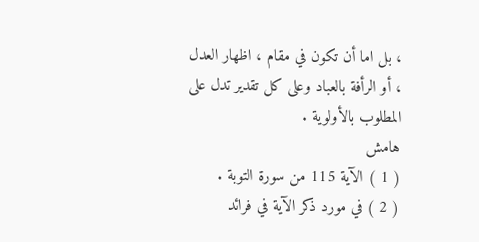، بل اما أن تكون في مقام ، اظهار العدل ، أو الرأفة بالعباد وعلى كل تقدير تدل على المطلوب بالأولوية .
هامش
( 1 ) الآية 115 من سورة التوبة .
( 2 ) في مورد ذكر الآية في فرائد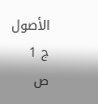الأصول ج 1 ص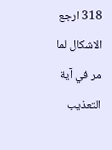318 ارجع الاشكال لما مر في آية التعذيب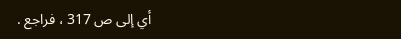أي إلى ص 317 ، فراجع .